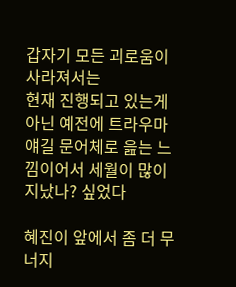갑자기 모든 괴로움이 사라져서는
현재 진행되고 있는게 아닌 예전에 트라우마 얘길 문어체로 읊는 느낌이어서 세월이 많이 지났나? 싶었다

혜진이 앞에서 좀 더 무너지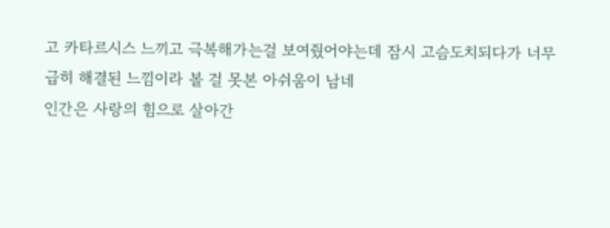고 카타르시스 느끼고 극복해가는걸 보여줬어야는데 잠시 고슴도치되다가 너무 급히 해결된 느낌이라 볼 걸 못본 아쉬움이 남네
인간은 사랑의 힘으로 살아간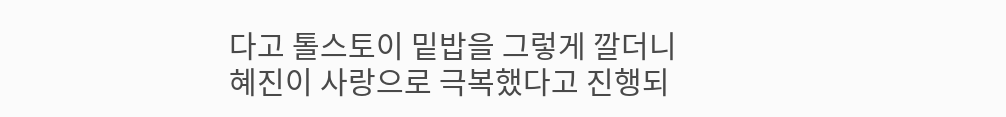다고 톨스토이 밑밥을 그렇게 깔더니
혜진이 사랑으로 극복했다고 진행되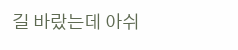길 바랐는데 아쉬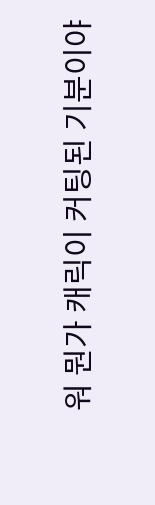워 뭔가 캐릭이 커팅된 기분이야